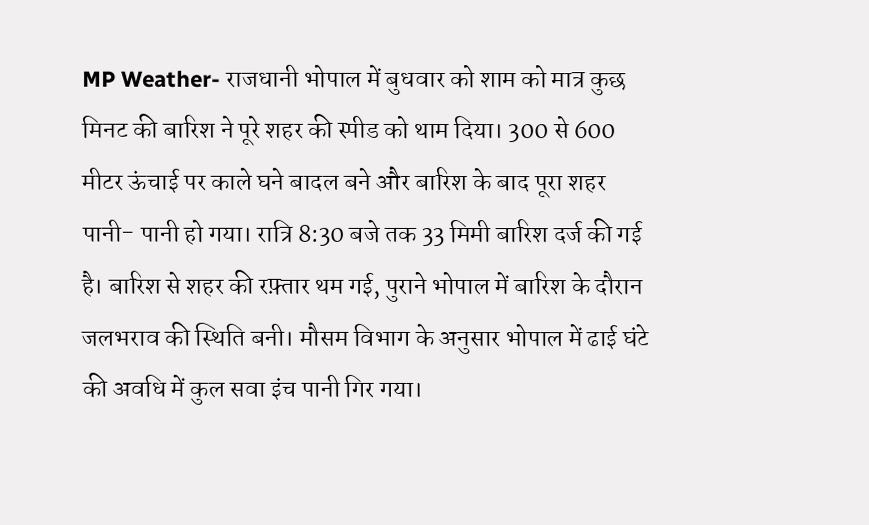MP Weather- राजधानी भोपाल में बुधवार को शाम को मात्र कुछ मिनट की बारिश ने पूरे शहर की स्पीड को थाम दिया। 300 से 600 मीटर ऊंचाई पर काले घने बादल बने और बारिश के बाद पूरा शहर पानी- पानी हो गया। रात्रि 8:30 बजे तक 33 मिमी बारिश दर्ज की गई है। बारिश से शहर की रफ़्तार थम गई, पुराने भोपाल में बारिश के दौरान जलभराव की स्थिति बनी। मौसम विभाग के अनुसार भोपाल में ढाई घंटे की अवधि में कुल सवा इंच पानी गिर गया।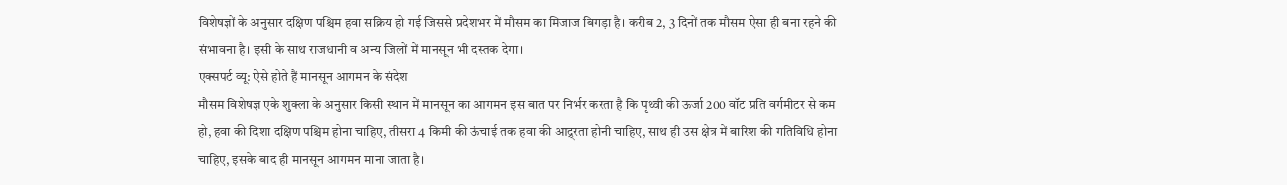विशेषज्ञों के अनुसार दक्षिण पश्चिम हवा सक्रिय हो गई जिससे प्रदेशभर में मौसम का मिजाज बिगड़ा है। करीब 2, 3 दिनों तक मौसम ऐसा ही बना रहने की संभावना है। इसी के साथ राजधानी व अन्य जिलों में मानसून भी दस्तक देगा।
एक्सपर्ट व्यू: ऐसे होते हैं मानसून आगमन के संदेश
मौसम विशेषज्ञ एके शुक्ला के अनुसार किसी स्थान में मानसून का आगमन इस बात पर निर्भर करता है कि पृथ्वी की ऊर्जा 200 वॉट प्रति वर्गमीटर से कम हो, हवा की दिशा दक्षिण पश्चिम होना चाहिए, तीसरा 4 किमी की ऊंचाई तक हवा की आद्र्रता होनी चाहिए, साथ ही उस क्षेत्र में बारिश की गतिविधि होना चाहिए, इसके बाद ही मानसून आगमन माना जाता है।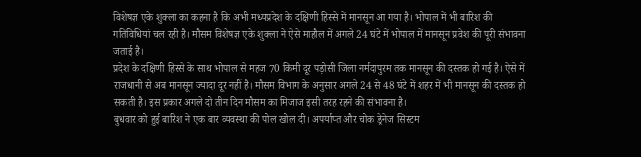विशेषज्ञ एके शुक्ला का कहना है कि अभी मध्यप्रदेश के दक्षिणी हिस्से में मानसून आ गया है। भोपाल में भी बारिश की गतिविधियां चल रही है। मौसम विशेषज्ञ एके शुक्ला ने ऐसे माहौल में अगले 24 घंटे में भोपाल में मानसून प्रवेश की पूरी संभावना जताई है।
प्रदेश के दक्षिणी हिस्से के साथ भोपाल से महज 70 किमी दूर पड़ोसी जिला नर्मदापुरम तक मानसून की दस्तक हो गई है। ऐसे में राजधानी से अब मानसून ज्यादा दूर नहीं है। मौसम विभाग के अनुसार अगले 24 से 48 घंटे में शहर में भी मानसून की दस्तक हो सकती है। इस प्रकार अगले दो तीन दिन मौसम का मिजाज इसी तरह रहने की संभावना है।
बुधवार को हुई बारिश ने एक बार व्यवस्था की पोल खोल दी। अपर्याप्त और चोक ड्रेनेज सिस्टम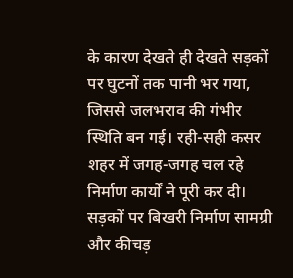के कारण देखते ही देखते सड़कों पर घुटनों तक पानी भर गया, जिससे जलभराव की गंभीर स्थिति बन गई। रही-सही कसर शहर में जगह-जगह चल रहे निर्माण कार्यों ने पूरी कर दी। सड़कों पर बिखरी निर्माण सामग्री और कीचड़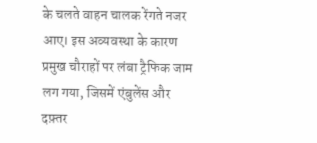के चलते वाहन चालक रेंगते नजर आए। इस अव्यवस्था के कारण प्रमुख चौराहों पर लंबा ट्रैफिक जाम लग गया, जिसमें एंबुलेंस और दफ़्तर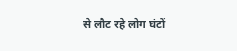से लौट रहे लोग घंटों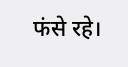फंसे रहे।